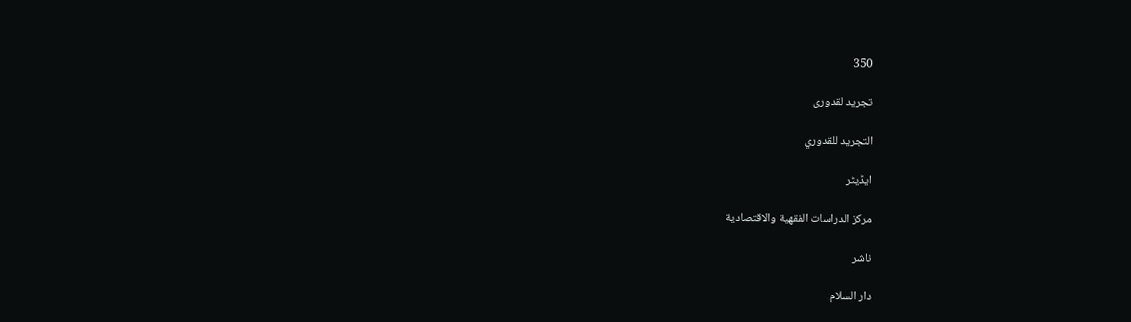350

تجرید لقدوری

التجريد للقدوري

ایڈیٹر

مركز الدراسات الفقهية والاقتصادية

ناشر

دار السلام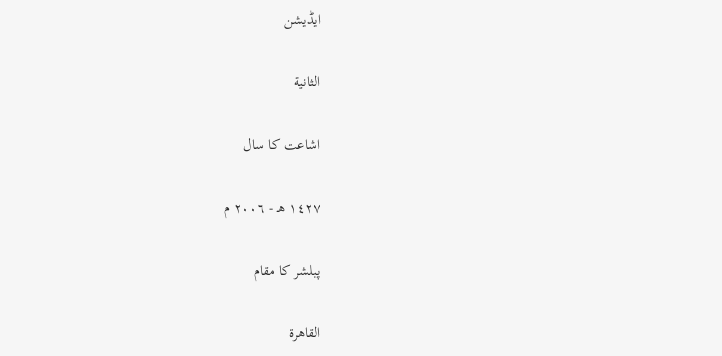ایڈیشن

الثانية

اشاعت کا سال

١٤٢٧ هـ - ٢٠٠٦ م

پبلشر کا مقام

القاهرة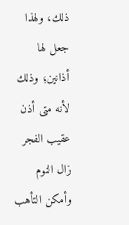ذلك، ولهذا جعل لها أذانين؛ وذلك لأنه متى أذن عقيب الفجر زال النوم وأمكن التأهب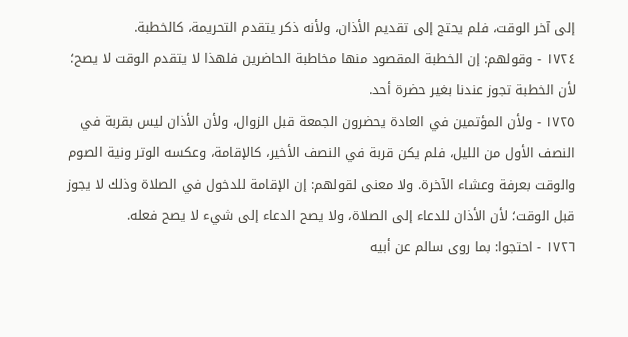إلى آخر الوقت، فلم يحتج إلى تقديم الأذان، ولأنه ذكر يتقدم التحريمة، كالخطبة.
١٧٢٤ - وقولهم: إن الخطبة المقصود منها مخاطبة الحاضرين فلهذا لا يتقدم الوقت لا يصح؛ لأن الخطبة تجوز عندنا بغير حضرة أحد.
١٧٢٥ - ولأن المؤتمين في العادة يحضرون الجمعة قبل الزوال، ولأن الأذان ليس بقربة في النصف الأول من الليل، فلم يكن قربة في النصف الأخير، كالإقامة، وعكسه الوتر ونية الصوم والوقت بعرفة وعشاء الآخرة. ولا معنى لقولهم: إن الإقامة للدخول في الصلاة وذلك لا يجوز قبل الوقت؛ لأن الأذان للدعاء إلى الصلاة، ولا يصح الدعاء إلى شيء لا يصح فعله.
١٧٢٦ - احتجوا: بما روى سالم عن أبيه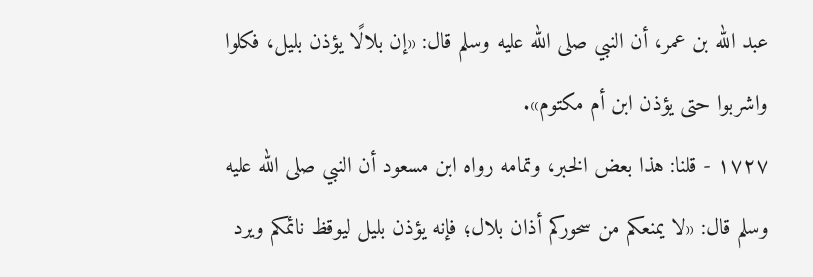عبد الله بن عمر، أن النبي صلى الله عليه وسلم قال: «إن بلالًا يؤذن بليل، فكلوا واشربوا حتى يؤذن ابن أم مكتوم».
١٧٢٧ - قلنا: هذا بعض الخبر، وتمامه رواه ابن مسعود أن النبي صلى الله عليه وسلم قال: «لا يمنعكم من سحوركم أذان بلال؛ فإنه يؤذن بليل ليوقظ نائمكم ويرد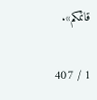قائمكم».

1 / 407